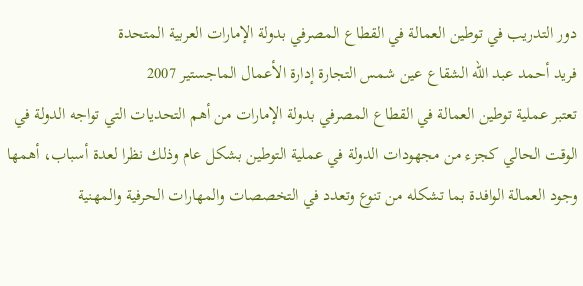دور التدريب في توطين العمالة في القطاع المصرفي بدولة الإمارات العربية المتحدة
فريد أحمد عبد الله الشقاع عين شمس التجارة إدارة الأعمال الماجستير 2007
تعتبر عملية توطين العمالة في القطاع المصرفي بدولة الإمارات من أهم التحديات التي تواجه الدولة في الوقت الحالي كجزء من مجهودات الدولة في عملية التوطين بشكل عام وذلك نظرا لعدة أسباب، أهمها وجود العمالة الوافدة بما تشكله من تنوع وتعدد في التخصصات والمهارات الحرفية والمهنية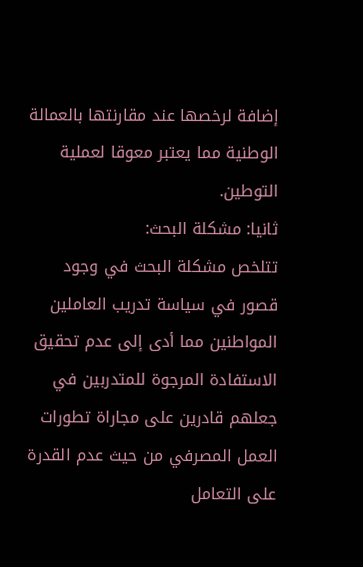إضافة لرخصها عند مقارنتها بالعمالة الوطنية مما يعتبر معوقا لعملية التوطين.
ثانيا: مشكلة البحث:
تتلخص مشكلة البحث في وجود قصور في سياسة تدريب العاملين المواطنين مما أدى إلى عدم تحقيق الاستفادة المرجوة للمتدربين في جعلهم قادرين على مجاراة تطورات العمل المصرفي من حيث عدم القدرة على التعامل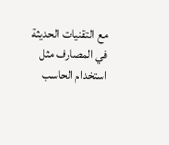مع التقنيات الحديثة في المصارف مثل استخدام الحاسب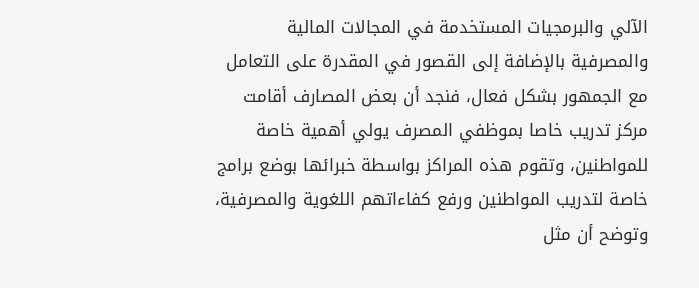الآلي والبرمجيات المستخدمة في المجالات المالية والمصرفية بالإضافة إلى القصور في المقدرة على التعامل مع الجمهور بشكل فعال، فنجد أن بعض المصارف أقامت مركز تدريب خاصا بموظفي المصرف يولي أهمية خاصة للمواطنين، وتقوم هذه المراكز بواسطة خبرائها بوضع برامج خاصة لتدريب المواطنين ورفع كفاءاتهم اللغوية والمصرفية، وتوضح أن مثل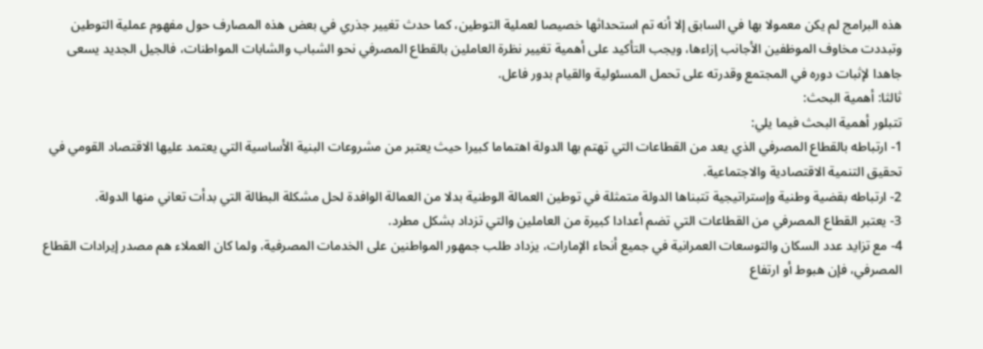هذه البرامج لم يكن معمولا بها في السابق إلا أنه تم استحداثها خصيصا لعملية التوطين، كما حدث تغيير جذري في بعض هذه المصارف حول مفهوم عملية التوطين وتبددت مخاوف الموظفين الأجانب إزاءها، ويجب التأكيد على أهمية تغيير نظرة العاملين بالقطاع المصرفي نحو الشباب والشابات المواطنات، فالجيل الجديد يسعى جاهدا لإثبات دوره في المجتمع وقدرته على تحمل المسئولية والقيام بدور فاعل.
ثالثا: أهمية البحث:
تتبلور أهمية البحث فيما يلي:
1- ارتباطه بالقطاع المصرفي الذي يعد من القطاعات التي تهتم بها الدولة اهتماما كبيرا حيث يعتبر من مشروعات البنية الأساسية التي يعتمد عليها الاقتصاد القومي في تحقيق التنمية الاقتصادية والاجتماعية.
2- ارتباطه بقضية وطنية وإستراتيجية تتبناها الدولة متمثلة في توطين العمالة الوطنية بدلا من العمالة الوافدة لحل مشكلة البطالة التي بدأت تعاني منها الدولة.
3- يعتبر القطاع المصرفي من القطاعات التي تضم أعدادا كبيرة من العاملين والتي تزداد بشكل مطرد.
4- مع تزايد عدد السكان والتوسعات العمرانية في جميع أنحاء الإمارات، يزداد طلب جمهور المواطنين على الخدمات المصرفية، ولما كان العملاء هم مصدر إيرادات القطاع المصرفي، فإن هبوط أو ارتفاع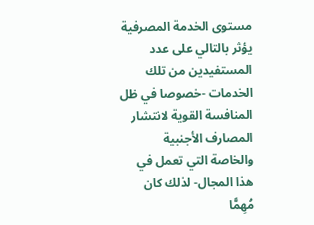مستوى الخدمة المصرفية يؤثر بالتالي على عدد المستفيدين من تلك الخدمات -خصوصا في ظل المنافسة القوية لانتشار المصارف الأجنبية والخاصة التي تعمل في هذا المجال- لذلك كان مُهِمًّا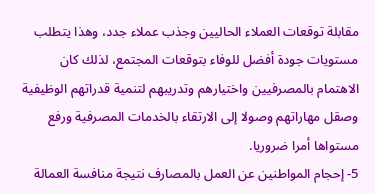مقابلة توقعات العملاء الحاليين وجذب عملاء جدد، وهذا يتطلب مستويات جودة أفضل للوفاء بتوقعات المجتمع، لذلك كان الاهتمام بالمصرفيين واختيارهم وتدريبهم لتنمية قدراتهم الوظيفية وصقل مهاراتهم وصولا إلى الارتقاء بالخدمات المصرفية ورفع مستواها أمرا ضروريا.
5- إحجام المواطنين عن العمل بالمصارف نتيجة منافسة العمالة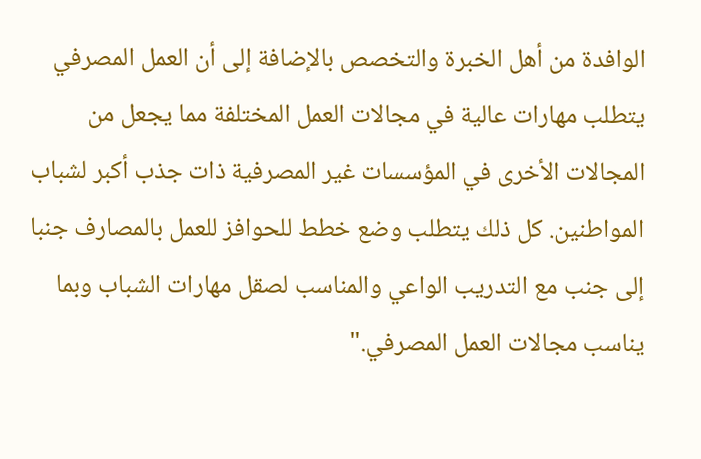الوافدة من أهل الخبرة والتخصص بالإضافة إلى أن العمل المصرفي يتطلب مهارات عالية في مجالات العمل المختلفة مما يجعل من المجالات الأخرى في المؤسسات غير المصرفية ذات جذب أكبر لشباب المواطنين. كل ذلك يتطلب وضع خطط للحوافز للعمل بالمصارف جنبا إلى جنب مع التدريب الواعي والمناسب لصقل مهارات الشباب وبما يناسب مجالات العمل المصرفي."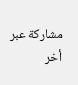مشاركة عبر
أخر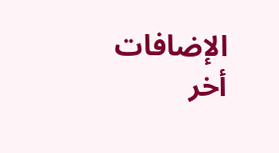الإضافات
أخر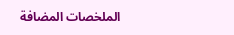الملخصات المضافة